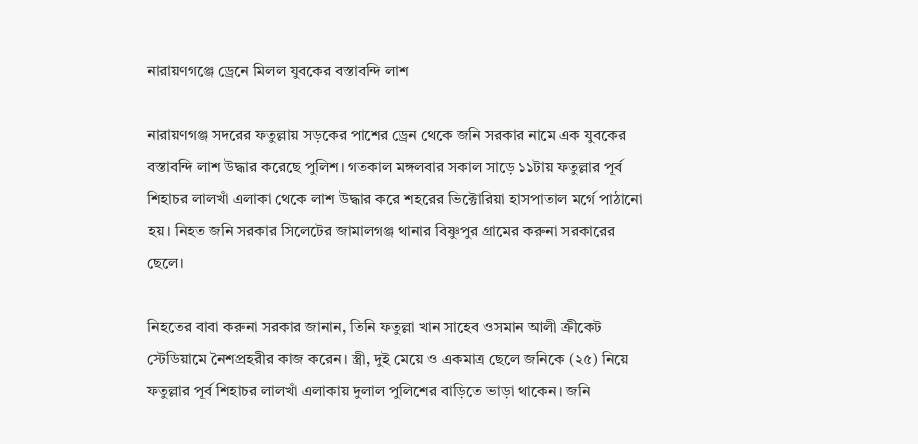নারায়ণগঞ্জে ড্রেনে মিলল যুবকের বস্তাবন্দি লাশ

নারায়ণগঞ্জ সদরের ফতুল্লায় সড়কের পাশের ড্রেন থেকে জনি সরকার নামে এক যুবকের বস্তাবন্দি লাশ উদ্ধার করেছে পুলিশ। গতকাল মঙ্গলবার সকাল সাড়ে ১১টায় ফতুল্লার পূর্ব শিহাচর লালখাঁ এলাকা থেকে লাশ উদ্ধার করে শহরের ভিক্টোরিয়া হাসপাতাল মর্গে পাঠানো হয়। নিহত জনি সরকার সিলেটের জামালগঞ্জ থানার বিষ্ণুপুর গ্রামের করুনা সরকারের ছেলে।

নিহতের বাবা করুনা সরকার জানান, তিনি ফতুল্লা খান সাহেব ওসমান আলী ক্রীকেট স্টেডিয়ামে নৈশপ্রহরীর কাজ করেন। স্ত্রী, দুই মেয়ে ও একমাত্র ছেলে জনিকে (২৫) নিয়ে ফতুল্লার পূর্ব শিহাচর লালখাঁ এলাকায় দুলাল পুলিশের বাড়িতে ভাড়া থাকেন। জনি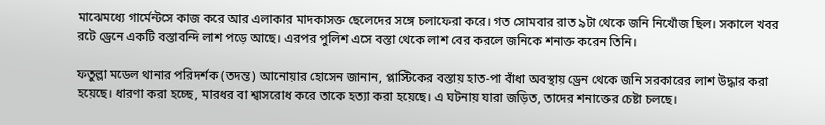মাঝেমধ্যে গার্মেন্টসে কাজ করে আর এলাকার মাদকাসক্ত ছেলেদের সঙ্গে চলাফেরা করে। গত সোমবার রাত ৯টা থেকে জনি নিখোঁজ ছিল। সকালে খবর রটে ড্রেনে একটি বস্তাবন্দি লাশ পড়ে আছে। এরপর পুলিশ এসে বস্তা থেকে লাশ বের করলে জনিকে শনাক্ত করেন তিনি।

ফতুল্লা মডেল থানার পরিদর্শক (তদন্ত) আনোয়ার হোসেন জানান, প্লাস্টিকের বস্তায় হাত-পা বাঁধা অবস্থায় ড্রেন থেকে জনি সরকারের লাশ উদ্ধার করা হয়েছে। ধারণা করা হচ্ছে, মারধর বা শ্বাসরোধ করে তাকে হত্যা করা হয়েছে। এ ঘটনায় যারা জড়িত, তাদের শনাক্তের চেষ্টা চলছে।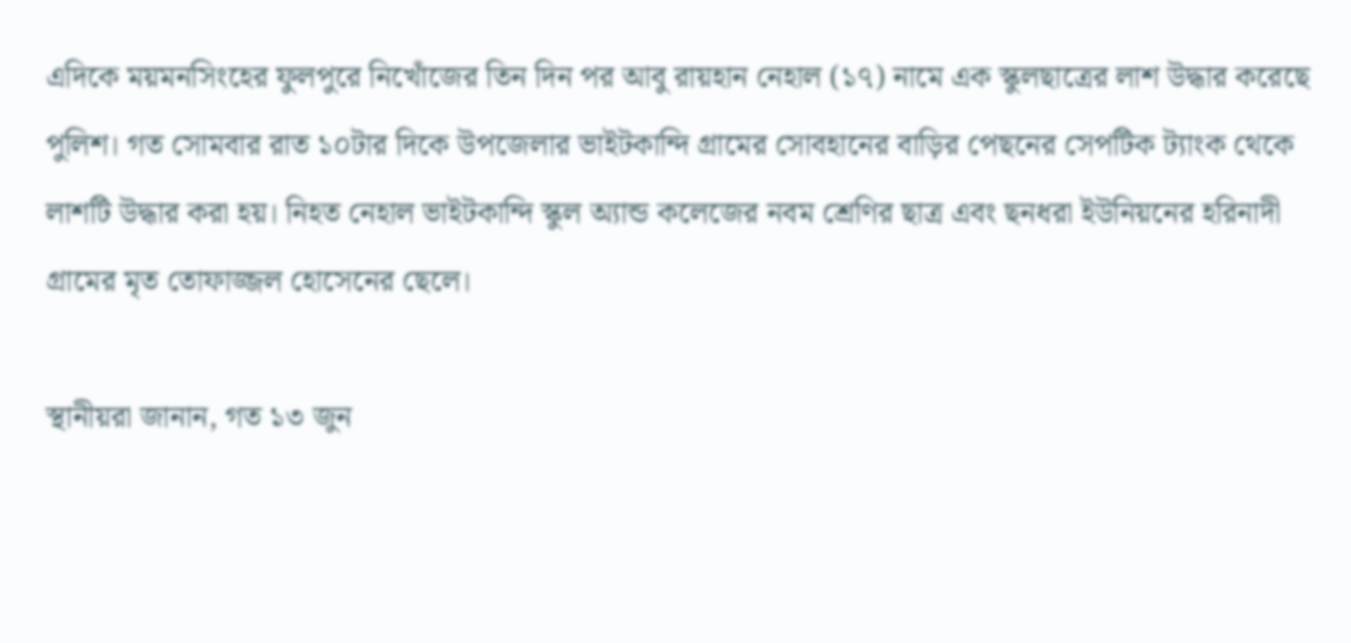এদিকে ময়মনসিংহের ফুলপুরে নিখোঁজের তিন দিন পর আবু রায়হান নেহাল (১৭) নামে এক স্কুলছাত্রের লাশ উদ্ধার করেছে পুলিশ। গত সোমবার রাত ১০টার দিকে উপজেলার ভাইটকান্দি গ্রামের সোবহানের বাড়ির পেছনের সেপটিক ট্যাংক থেকে লাশটি উদ্ধার করা হয়। নিহত নেহাল ভাইটকান্দি স্কুল অ্যান্ড কলেজের নবম শ্রেণির ছাত্র এবং ছনধরা ইউনিয়নের হরিনাদী গ্রামের মৃত তোফাজ্জল হোসেনের ছেলে।

স্থানীয়রা জানান, গত ১৩ জুন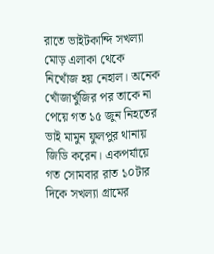রাতে ভাইটকান্দি সখল্যা মোড় এলাকা থেকে নিখোঁজ হয় নেহাল। অনেক খোঁজাখুঁজির পর তাকে না পেয়ে গত ১৫ জুন নিহতের ভাই মামুন ফুলপুর থানায় জিডি করেন। একপর্যায়ে গত সোমবার রাত ১০টার দিকে সখল্যা গ্রামের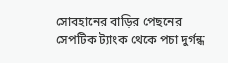সোবহানের বাড়ির পেছনের সেপটিক ট্যাংক থেকে পচা দুর্গন্ধ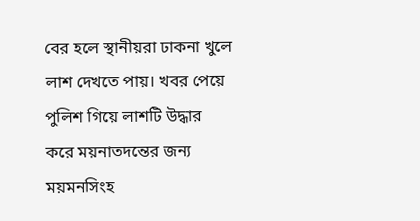বের হলে স্থানীয়রা ঢাকনা খুলে লাশ দেখতে পায়। খবর পেয়ে পুলিশ গিয়ে লাশটি উদ্ধার করে ময়নাতদন্তের জন্য ময়মনসিংহ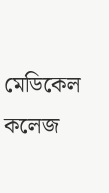মেডিকেল কলেজ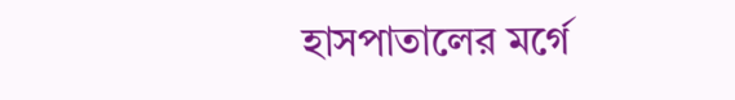হাসপাতালের মর্গে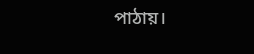পাঠায়।